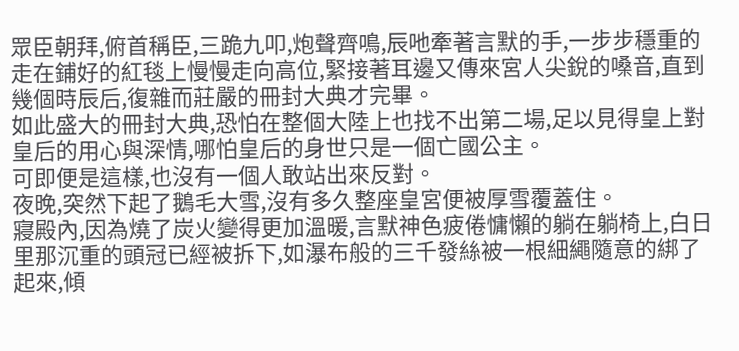眾臣朝拜,俯首稱臣,三跪九叩,炮聲齊鳴,辰吔牽著言默的手,一步步穩重的走在鋪好的紅毯上慢慢走向高位,緊接著耳邊又傳來宮人尖銳的嗓音,直到幾個時辰后,復雜而莊嚴的冊封大典才完畢。
如此盛大的冊封大典,恐怕在整個大陸上也找不出第二場,足以見得皇上對皇后的用心與深情,哪怕皇后的身世只是一個亡國公主。
可即便是這樣,也沒有一個人敢站出來反對。
夜晚,突然下起了鵝毛大雪,沒有多久整座皇宮便被厚雪覆蓋住。
寢殿內,因為燒了炭火變得更加溫暖,言默神色疲倦慵懶的躺在躺椅上,白日里那沉重的頭冠已經被拆下,如瀑布般的三千發絲被一根細繩隨意的綁了起來,傾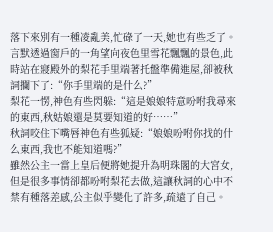落下來別有一種凌亂美,忙碌了一天,她也有些乏了。
言默透過窗戶的一角望向夜色里雪花飄飄的景色,此時站在寢殿外的梨花手里端著托盤準備進屋,卻被秋詞攔下了:“你手里端的是什么?”
梨花一愣,神色有些閃躲:“這是娘娘特意吩咐我尋來的東西,秋姑娘還是莫要知道的好……”
秋詞咬住下嘴唇神色有些狐疑:“娘娘吩咐你找的什么東西,我也不能知道嗎?”
雖然公主一當上皇后便將她提升為明珠閣的大宮女,但是很多事情卻都吩咐梨花去做,這讓秋詞的心中不禁有種落差感,公主似乎變化了許多,疏遠了自己。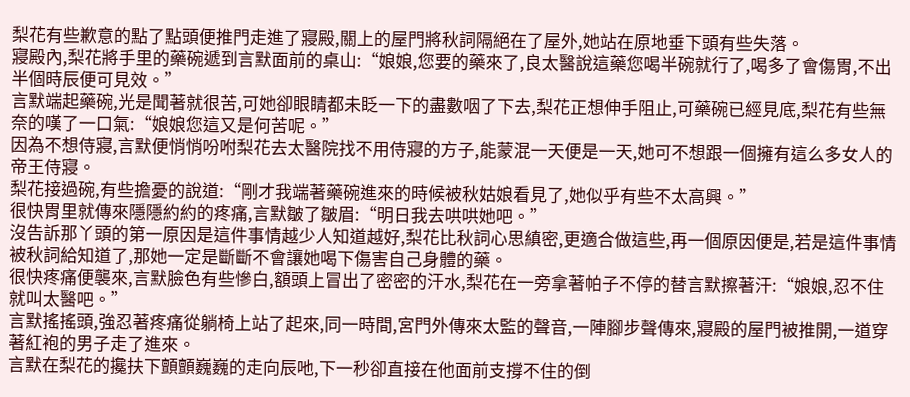梨花有些歉意的點了點頭便推門走進了寢殿,關上的屋門將秋詞隔絕在了屋外,她站在原地垂下頭有些失落。
寢殿內,梨花將手里的藥碗遞到言默面前的桌山:“娘娘,您要的藥來了,良太醫說這藥您喝半碗就行了,喝多了會傷胃,不出半個時辰便可見效。”
言默端起藥碗,光是聞著就很苦,可她卻眼睛都未眨一下的盡數咽了下去,梨花正想伸手阻止,可藥碗已經見底,梨花有些無奈的嘆了一口氣:“娘娘您這又是何苦呢。”
因為不想侍寢,言默便悄悄吩咐梨花去太醫院找不用侍寢的方子,能蒙混一天便是一天,她可不想跟一個擁有這么多女人的帝王侍寢。
梨花接過碗,有些擔憂的說道:“剛才我端著藥碗進來的時候被秋姑娘看見了,她似乎有些不太高興。”
很快胃里就傳來隱隱約約的疼痛,言默皺了皺眉:“明日我去哄哄她吧。”
沒告訴那丫頭的第一原因是這件事情越少人知道越好,梨花比秋詞心思縝密,更適合做這些,再一個原因便是,若是這件事情被秋詞給知道了,那她一定是斷斷不會讓她喝下傷害自己身體的藥。
很快疼痛便襲來,言默臉色有些慘白,額頭上冒出了密密的汗水,梨花在一旁拿著帕子不停的替言默擦著汗:“娘娘,忍不住就叫太醫吧。”
言默搖搖頭,強忍著疼痛從躺椅上站了起來,同一時間,宮門外傳來太監的聲音,一陣腳步聲傳來,寢殿的屋門被推開,一道穿著紅袍的男子走了進來。
言默在梨花的攙扶下顫顫巍巍的走向辰吔,下一秒卻直接在他面前支撐不住的倒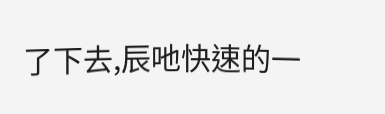了下去,辰吔快速的一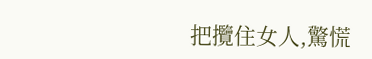把攬住女人,驚慌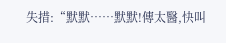失措:“默默……默默!傳太醫,快叫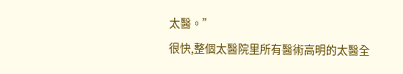太醫。”
很快,整個太醫院里所有醫術高明的太醫全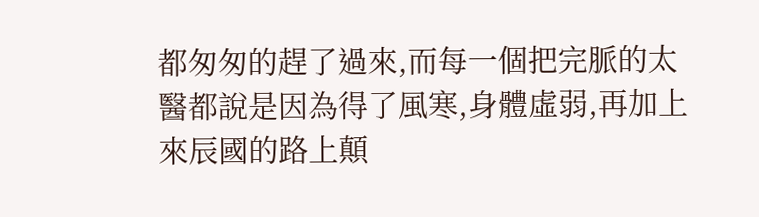都匆匆的趕了過來,而每一個把完脈的太醫都說是因為得了風寒,身體虛弱,再加上來辰國的路上顛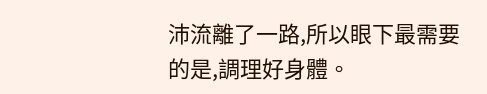沛流離了一路,所以眼下最需要的是,調理好身體。